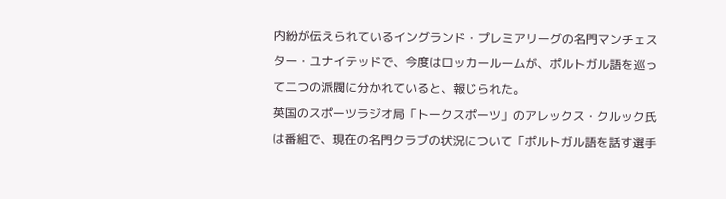内紛が伝えられているイングランド・プレミアリーグの名門マンチェスター・ユナイテッドで、今度はロッカールームが、ポルトガル語を巡って二つの派閥に分かれていると、報じられた。
英国のスポーツラジオ局「トークスポーツ」のアレックス・クルック氏は番組で、現在の名門クラブの状況について「ポルトガル語を話す選手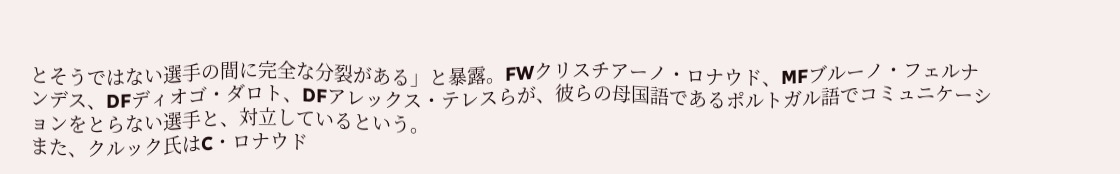とそうではない選手の間に完全な分裂がある」と暴露。FWクリスチアーノ・ロナウド、MFブルーノ・フェルナンデス、DFディオゴ・ダロト、DFアレックス・テレスらが、彼らの母国語であるポルトガル語でコミュニケーションをとらない選手と、対立しているという。
また、クルック氏はC・ロナウド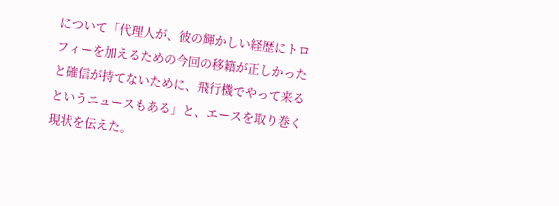について「代理人が、彼の輝かしい経歴にトロフィーを加えるための今回の移籍が正しかったと確信が持てないために、飛行機でやって来るというニュースもある」と、エースを取り巻く現状を伝えた。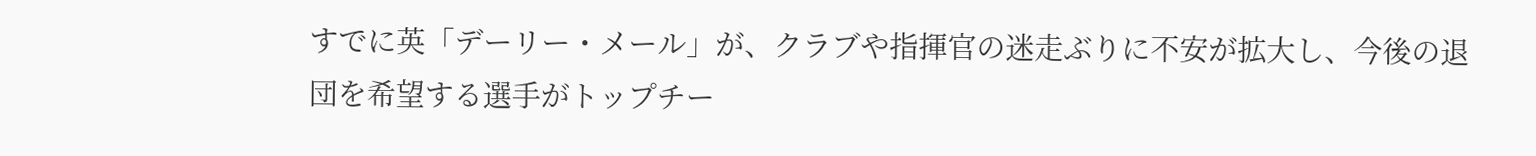すでに英「デーリー・メール」が、クラブや指揮官の迷走ぶりに不安が拡大し、今後の退団を希望する選手がトップチー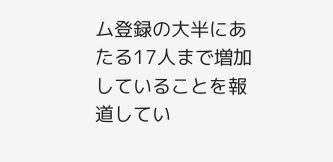ム登録の大半にあたる17人まで増加していることを報道してい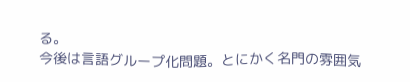る。
今後は言語グループ化問題。とにかく名門の雰囲気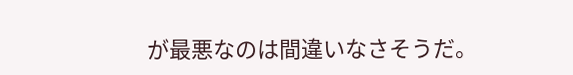が最悪なのは間違いなさそうだ。